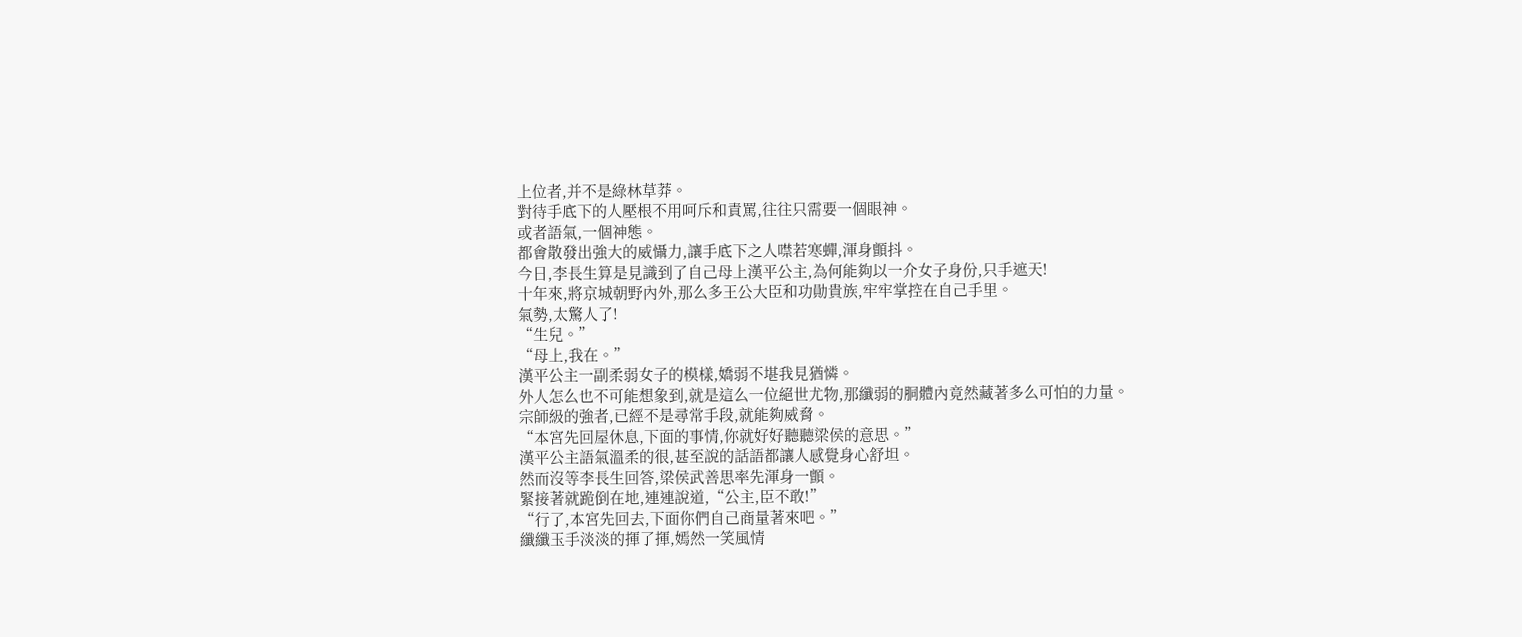上位者,并不是綠林草莽。
對待手底下的人壓根不用呵斥和責罵,往往只需要一個眼神。
或者語氣,一個神態。
都會散發出強大的威懾力,讓手底下之人噤若寒蟬,渾身顫抖。
今日,李長生算是見識到了自己母上漢平公主,為何能夠以一介女子身份,只手遮天!
十年來,將京城朝野內外,那么多王公大臣和功勛貴族,牢牢掌控在自己手里。
氣勢,太驚人了!
“生兒。”
“母上,我在。”
漢平公主一副柔弱女子的模樣,嬌弱不堪我見猶憐。
外人怎么也不可能想象到,就是這么一位絕世尤物,那纖弱的胴體內竟然藏著多么可怕的力量。
宗師級的強者,已經不是尋常手段,就能夠威脅。
“本宮先回屋休息,下面的事情,你就好好聽聽梁侯的意思。”
漢平公主語氣溫柔的很,甚至說的話語都讓人感覺身心舒坦。
然而沒等李長生回答,梁侯武善思率先渾身一顫。
緊接著就跪倒在地,連連說道,“公主,臣不敢!”
“行了,本宮先回去,下面你們自己商量著來吧。”
纖纖玉手淡淡的揮了揮,嫣然一笑風情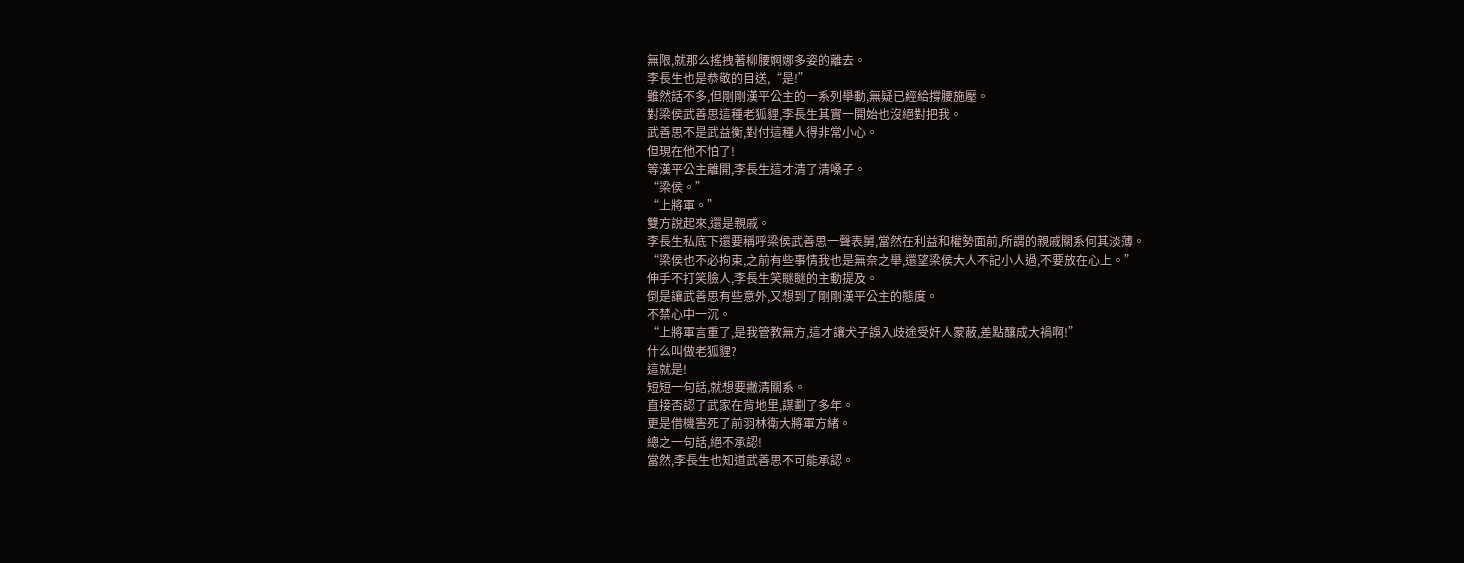無限,就那么搖拽著柳腰婀娜多姿的離去。
李長生也是恭敬的目送,“是!”
雖然話不多,但剛剛漢平公主的一系列舉動,無疑已經給撐腰施壓。
對梁侯武善思這種老狐貍,李長生其實一開始也沒絕對把我。
武善思不是武益衡,對付這種人得非常小心。
但現在他不怕了!
等漢平公主離開,李長生這才清了清嗓子。
“梁侯。”
“上將軍。”
雙方說起來,還是親戚。
李長生私底下還要稱呼梁侯武善思一聲表舅,當然在利益和權勢面前,所謂的親戚關系何其淡薄。
“梁侯也不必拘束,之前有些事情我也是無奈之舉,還望梁侯大人不記小人過,不要放在心上。”
伸手不打笑臉人,李長生笑瞇瞇的主動提及。
倒是讓武善思有些意外,又想到了剛剛漢平公主的態度。
不禁心中一沉。
“上將軍言重了,是我管教無方,這才讓犬子誤入歧途受奸人蒙蔽,差點釀成大禍啊!”
什么叫做老狐貍?
這就是!
短短一句話,就想要撇清關系。
直接否認了武家在背地里,謀劃了多年。
更是借機害死了前羽林衛大將軍方緒。
總之一句話,絕不承認!
當然,李長生也知道武善思不可能承認。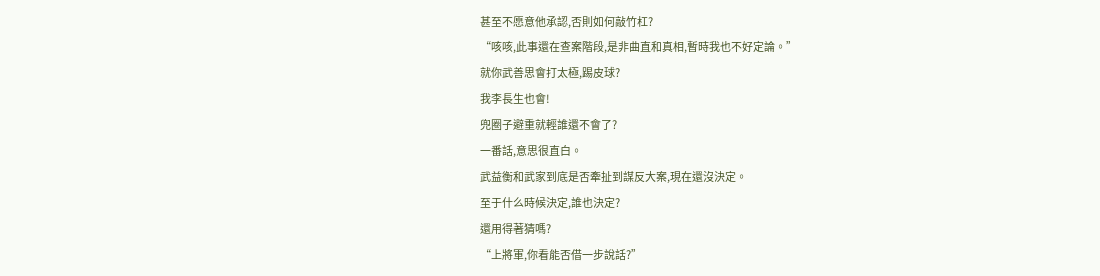甚至不愿意他承認,否則如何敲竹杠?
“咳咳,此事還在查案階段,是非曲直和真相,暫時我也不好定論。”
就你武善思會打太極,踢皮球?
我李長生也會!
兜圈子避重就輕誰還不會了?
一番話,意思很直白。
武益衡和武家到底是否牽扯到謀反大案,現在還沒決定。
至于什么時候決定,誰也決定?
還用得著猜嗎?
“上將軍,你看能否借一步說話?”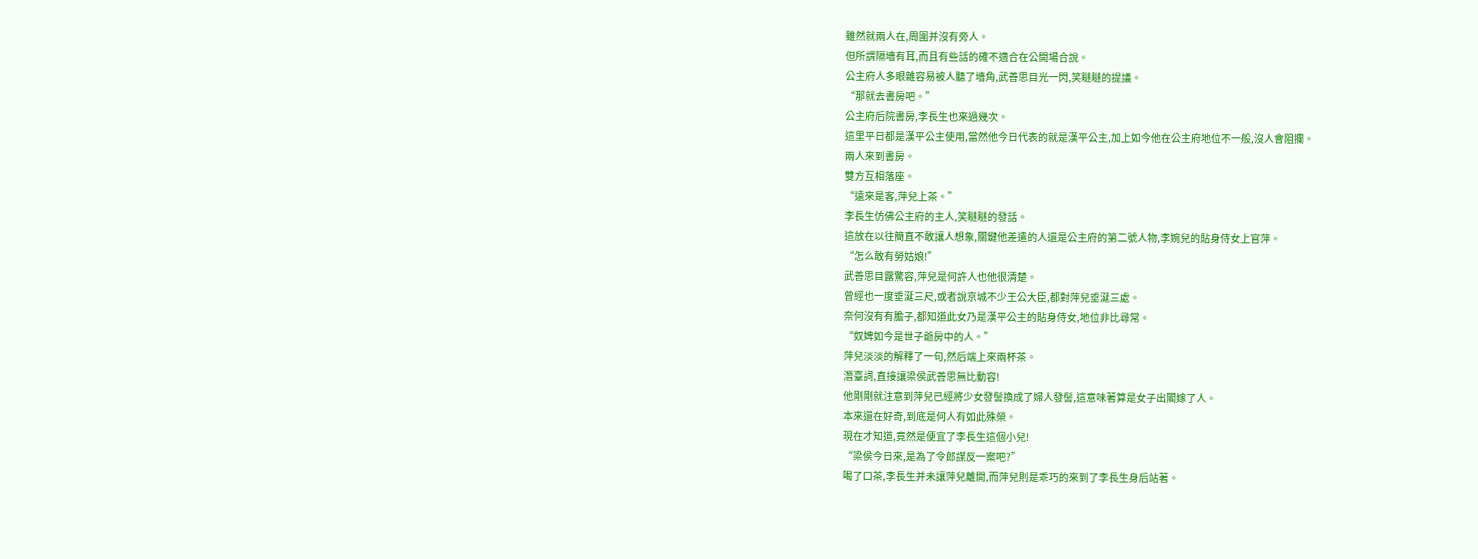雖然就兩人在,周圍并沒有旁人。
但所謂隔墻有耳,而且有些話的確不適合在公開場合說。
公主府人多眼雜容易被人聽了墻角,武善思目光一閃,笑瞇瞇的提議。
“那就去書房吧。”
公主府后院書房,李長生也來過幾次。
這里平日都是漢平公主使用,當然他今日代表的就是漢平公主,加上如今他在公主府地位不一般,沒人會阻攔。
兩人來到書房。
雙方互相落座。
“遠來是客,萍兒上茶。”
李長生仿佛公主府的主人,笑瞇瞇的發話。
這放在以往簡直不敢讓人想象,關鍵他差遣的人還是公主府的第二號人物,李婉兒的貼身侍女上官萍。
“怎么敢有勞姑娘!”
武善思目露驚容,萍兒是何許人也他很清楚。
曾經也一度垂涎三尺,或者說京城不少王公大臣,都對萍兒垂涎三處。
奈何沒有有膽子,都知道此女乃是漢平公主的貼身侍女,地位非比尋常。
“奴婢如今是世子爺房中的人。”
萍兒淡淡的解釋了一句,然后端上來兩杯茶。
潛臺詞,直接讓梁侯武善思無比動容!
他剛剛就注意到萍兒已經將少女發髻換成了婦人發髻,這意味著算是女子出閣嫁了人。
本來還在好奇,到底是何人有如此殊榮。
現在才知道,竟然是便宜了李長生這個小兒!
“梁侯今日來,是為了令郎謀反一案吧?”
喝了口茶,李長生并未讓萍兒離開,而萍兒則是乖巧的來到了李長生身后站著。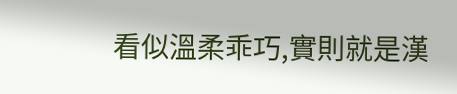看似溫柔乖巧,實則就是漢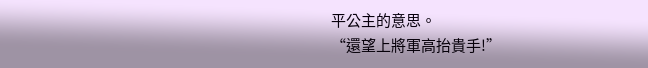平公主的意思。
“還望上將軍高抬貴手!”